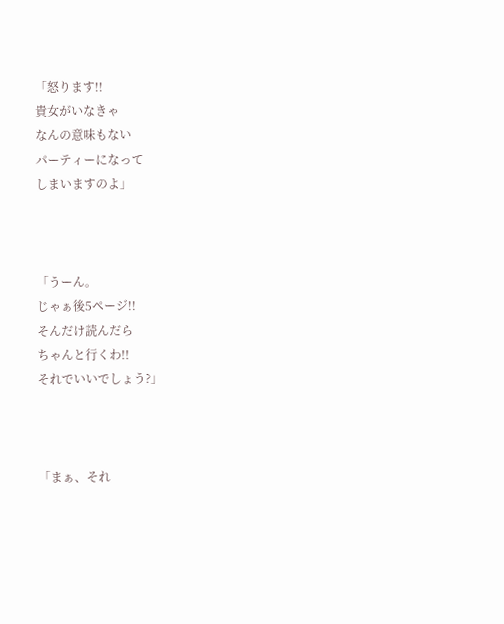「怒ります!!
貴女がいなきゃ
なんの意味もない
パーティーになって
しまいますのよ」



「うーん。
じゃぁ後5ページ!!
そんだけ読んだら
ちゃんと行くわ!!
それでいいでしょう?」



「まぁ、それ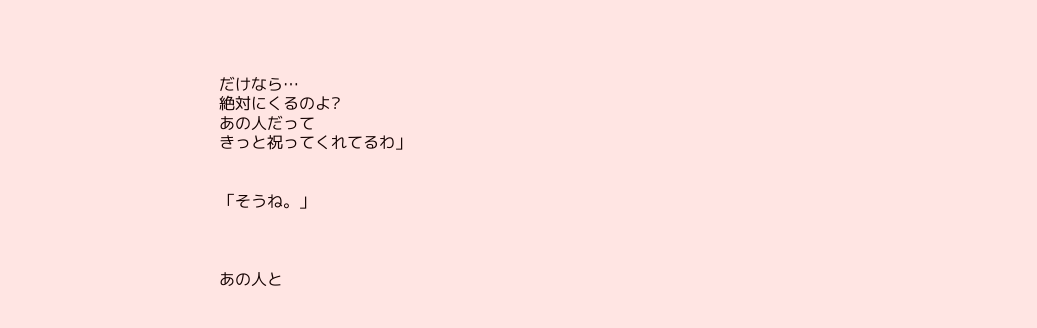だけなら…
絶対にくるのよ?
あの人だって
きっと祝ってくれてるわ」


「そうね。」



あの人と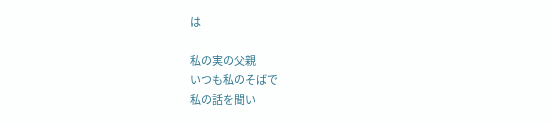は

私の実の父親
いつも私のそばで
私の話を聞い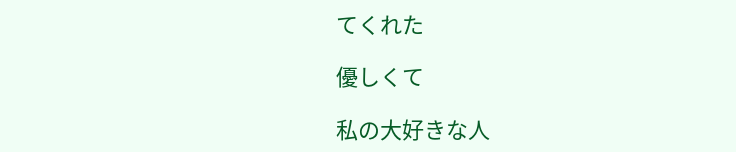てくれた

優しくて

私の大好きな人